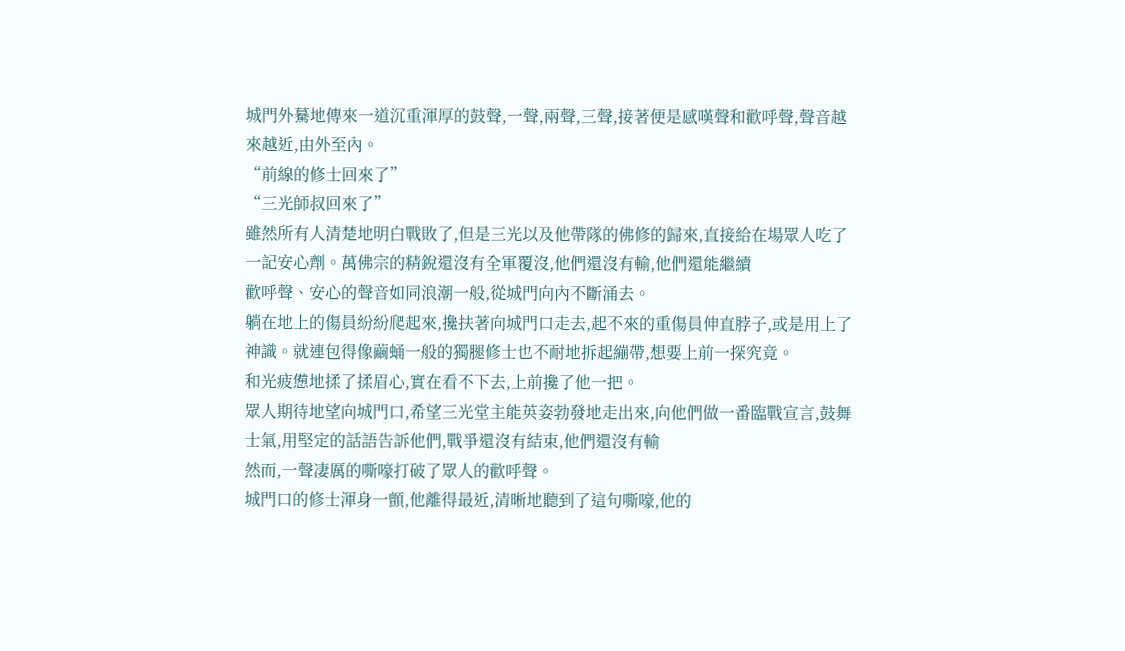城門外驀地傳來一道沉重渾厚的鼓聲,一聲,兩聲,三聲,接著便是感嘆聲和歡呼聲,聲音越來越近,由外至內。
“前線的修士回來了”
“三光師叔回來了”
雖然所有人清楚地明白戰敗了,但是三光以及他帶隊的佛修的歸來,直接給在場眾人吃了一記安心劑。萬佛宗的精銳還沒有全軍覆沒,他們還沒有輸,他們還能繼續
歡呼聲、安心的聲音如同浪潮一般,從城門向內不斷涌去。
躺在地上的傷員紛紛爬起來,攙扶著向城門口走去,起不來的重傷員伸直脖子,或是用上了神識。就連包得像繭蛹一般的獨腿修士也不耐地拆起繃帶,想要上前一探究竟。
和光疲憊地揉了揉眉心,實在看不下去,上前攙了他一把。
眾人期待地望向城門口,希望三光堂主能英姿勃發地走出來,向他們做一番臨戰宣言,鼓舞士氣,用堅定的話語告訴他們,戰爭還沒有結束,他們還沒有輸
然而,一聲凄厲的嘶嚎打破了眾人的歡呼聲。
城門口的修士渾身一顫,他離得最近,清晰地聽到了這句嘶嚎,他的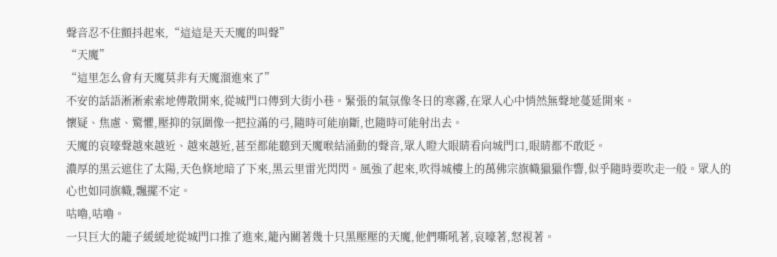聲音忍不住顫抖起來,“這這是天天魔的叫聲”
“天魔”
“這里怎么會有天魔莫非有天魔溜進來了”
不安的話語淅淅索索地傳散開來,從城門口傳到大街小巷。緊張的氣氛像冬日的寒霧,在眾人心中悄然無聲地蔓延開來。
懷疑、焦慮、驚懼,壓抑的氛圍像一把拉滿的弓,隨時可能崩斷,也隨時可能射出去。
天魔的哀嚎聲越來越近、越來越近,甚至都能聽到天魔喉結涌動的聲音,眾人瞪大眼睛看向城門口,眼睛都不敢眨。
濃厚的黑云遮住了太陽,天色倏地暗了下來,黑云里雷光閃閃。風強了起來,吹得城樓上的萬佛宗旗幟獵獵作響,似乎隨時要吹走一般。眾人的心也如同旗幟,飄擺不定。
咕嚕,咕嚕。
一只巨大的籠子緩緩地從城門口推了進來,籠內關著幾十只黑壓壓的天魔,他們嘶吼著,哀嚎著,怒視著。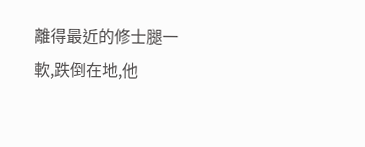離得最近的修士腿一軟,跌倒在地,他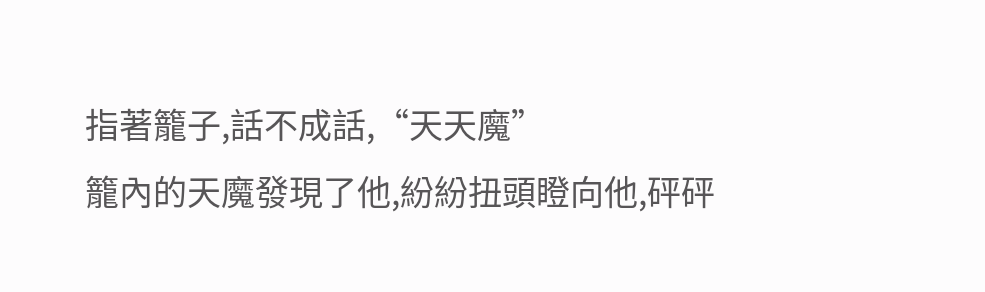指著籠子,話不成話,“天天魔”
籠內的天魔發現了他,紛紛扭頭瞪向他,砰砰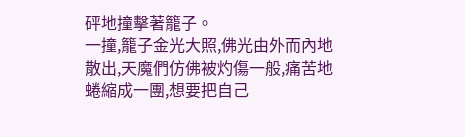砰地撞擊著籠子。
一撞,籠子金光大照,佛光由外而內地散出,天魔們仿佛被灼傷一般,痛苦地蜷縮成一團,想要把自己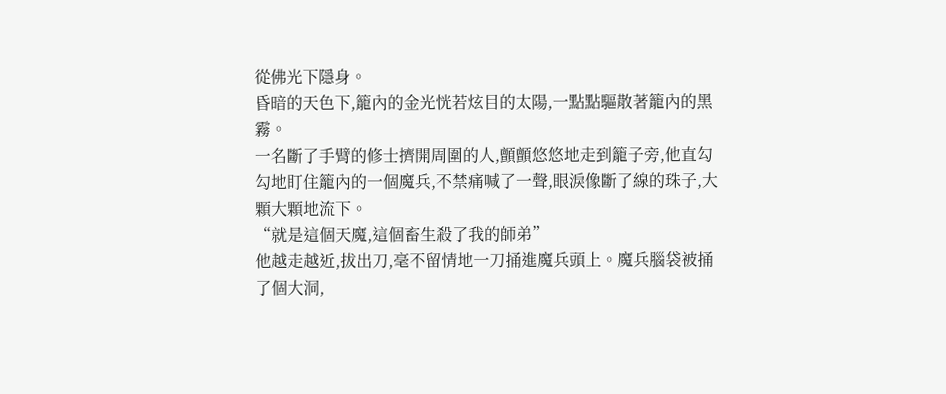從佛光下隱身。
昏暗的天色下,籠內的金光恍若炫目的太陽,一點點驅散著籠內的黑霧。
一名斷了手臂的修士擠開周圍的人,顫顫悠悠地走到籠子旁,他直勾勾地盯住籠內的一個魔兵,不禁痛喊了一聲,眼淚像斷了線的珠子,大顆大顆地流下。
“就是這個天魔,這個畜生殺了我的師弟”
他越走越近,拔出刀,毫不留情地一刀捅進魔兵頭上。魔兵腦袋被捅了個大洞,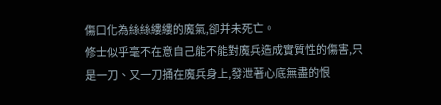傷口化為絲絲縷縷的魔氣,卻并未死亡。
修士似乎毫不在意自己能不能對魔兵造成實質性的傷害,只是一刀、又一刀捅在魔兵身上,發泄著心底無盡的恨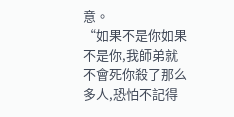意。
“如果不是你如果不是你,我師弟就不會死你殺了那么多人,恐怕不記得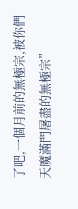了吧,一個月前的無極宗,被你們天魔滿門屠盡的無極宗”